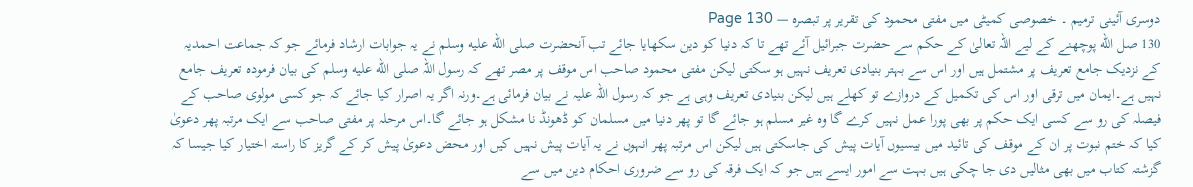دوسری آئینی ترمیم ۔ خصوصی کمیٹی میں مفتی محمود کی تقریر پر تبصرہ — Page 130
130 صل الله پوچھنے کے لیے اللہ تعالیٰ کے حکم سے حضرت جبرائیل آئے تھے تا کہ دنیا کو دین سکھایا جائے تب آنحضرت صلى الله عليه وسلم نے یہ جوابات ارشاد فرمائے جو کہ جماعت احمدیہ کے نزدیک جامع تعریف پر مشتمل ہیں اور اس سے بہتر بنیادی تعریف نہیں ہو سکتی لیکن مفتی محمود صاحب اس موقف پر مصر تھے کہ رسول اللہ صلى الله عليه وسلم کی بیان فرمودہ تعریف جامع نہیں ہے۔ایمان میں ترقی اور اس کی تکمیل کے دروازے تو کھلے ہیں لیکن بنیادی تعریف وہی ہے جو کہ رسول اللہ علیہ نے بیان فرمائی ہے۔ورنہ اگر یہ اصرار کیا جائے کہ جو کسی مولوی صاحب کے فیصلہ کی رو سے کسی ایک حکم پر بھی پورا عمل نہیں کرے گا وہ غیر مسلم ہو جائے گا تو پھر دنیا میں مسلمان کو ڈھونڈ نا مشکل ہو جائے گا۔اس مرحلہ پر مفتی صاحب سے ایک مرتبہ پھر دعویٰ کیا کہ ختم نبوت پر ان کے موقف کی تائید میں بیسیوں آیات پیش کی جاسکتی ہیں لیکن اس مرتبہ پھر انہوں نے یہ آیات پیش نہیں کیں اور محض دعویٰ پیش کر کے گریز کا راستہ اختیار کیا جیسا کہ گزشتہ کتاب میں بھی مثالیں دی جا چکی ہیں بہت سے امور ایسے ہیں جو کہ ایک فرقہ کی رو سے ضروری احکام دین میں سے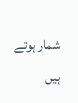شمار ہوتے ہیں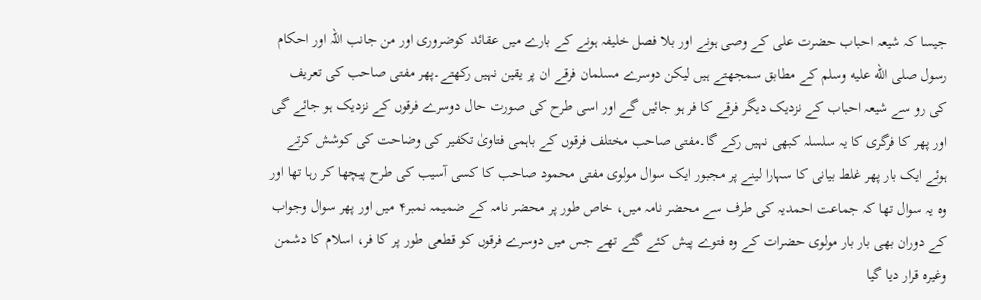جیسا کہ شیعہ احباب حضرت علی کے وصی ہونے اور بلا فصل خلیفہ ہونے کے بارے میں عقائد کوضروری اور من جانب اللہ اور احکام رسول صلى الله عليه وسلم کے مطابق سمجھتے ہیں لیکن دوسرے مسلمان فرقے ان پر یقین نہیں رکھتے۔پھر مفتی صاحب کی تعریف کی رو سے شیعہ احباب کے نزدیک دیگر فرقے کا فر ہو جائیں گے اور اسی طرح کی صورت حال دوسرے فرقوں کے نزدیک ہو جائے گی اور پھر کا فرگری کا یہ سلسلہ کبھی نہیں رکے گا۔مفتی صاحب مختلف فرقوں کے باہمی فتاویٰ تکفیر کی وضاحت کی کوشش کرتے ہوئے ایک بار پھر غلط بیانی کا سہارا لینے پر مجبور ایک سوال مولوی مفتی محمود صاحب کا کسی آسیب کی طرح پیچھا کر رہا تھا اور وہ یہ سوال تھا کہ جماعت احمدیہ کی طرف سے محضر نامہ میں، خاص طور پر محضر نامہ کے ضمیمہ نمبر۴ میں اور پھر سوال وجواب کے دوران بھی بار بار مولوی حضرات کے وہ فتوے پیش کئے گئے تھے جس میں دوسرے فرقوں کو قطعی طور پر کا فر، اسلام کا دشمن وغیرہ قرار دیا گیا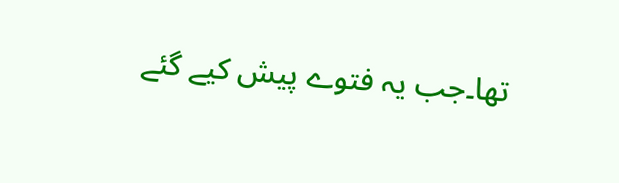تھا۔جب یہ فتوے پیش کیے گئے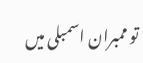تو ممبران اسمبلی میں